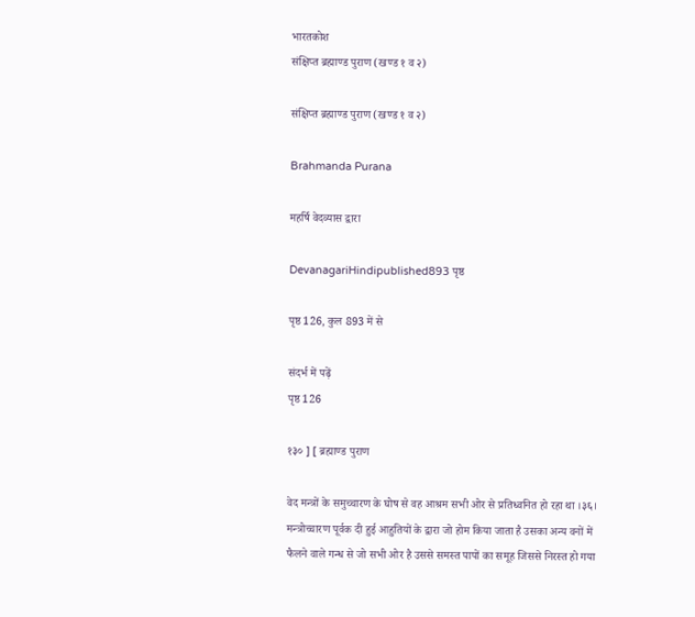भारतकोश
संक्षिप्त ब्रह्माण्ड पुराण (खण्ड १ व २)

संक्षिप्त ब्रह्माण्ड पुराण (खण्ड १ व २)

Brahmanda Purana

महर्षि वेदव्यास द्वारा

DevanagariHindipublished893 पृष्ठ

पृष्ठ 126, कुल 893 में से

संदर्भ में पढ़ें
पृष्ठ 126

१३० ] [ ब्रह्माण्ड पुराण

वेद मन्त्रों के समुच्चारण के घोष से वह आश्रम सभी ओर से प्रतिध्वनित हो रहा था ।३६। मन्त्रोच्चारण पूर्वक दी हुई आहुतियों के द्वारा जो होम किया जाता है उसका अन्य वनों में फैलने वाले गन्ध से जो सभी ओर है उससे समस्त पापों का समूह जिससे निरस्त हो गया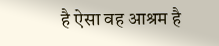है ऐसा वह आश्रम है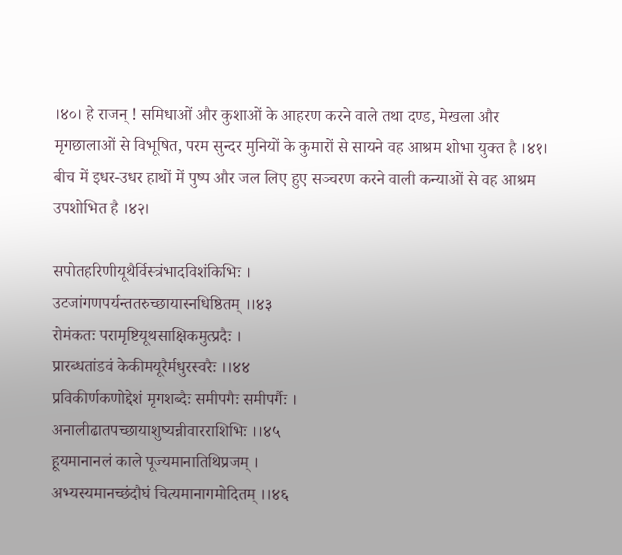।४०। हे राजन् ! समिधाओं और कुशाओं के आहरण करने वाले तथा दण्ड, मेखला और मृगछालाओं से विभूषित, परम सुन्दर मुनियों के कुमारों से सायने वह आश्रम शोभा युक्त है ।४१। बीच में इधर-उधर हाथों में पुष्प और जल लिए हुए सञ्चरण करने वाली कन्याओं से वह आश्रम उपशोभित है ।४२।

सपोतहरिणीयूथैर्विस्त्रंभादविशंकिभिः ।
उटजांगणपर्यन्ततरुच्छायास्नधिष्ठितम् ।।४३
रोमंकतः परामृष्टियूथसाक्षिकमुत्प्रदैः ।
प्रारब्धतांडवं केकीमयूरैर्मधुरस्वरैः ।।४४
प्रविकीर्णकणोद्देशं मृगशब्दैः समीपगैः समीपर्गैः ।
अनालीढातपच्छायाशुष्यन्नीवारराशिभिः ।।४५
हूयमानानलं काले पूज्यमानातिथिप्रजम् ।
अभ्यस्यमानच्छंदौघं चित्यमानागमोदितम् ।।४६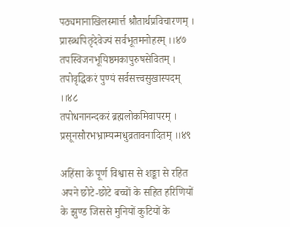पठ्यमानाखिलस्मार्त्त श्रौतार्थप्रविचारणम् ।
प्रारब्धपितृदेवेज्यं सर्वभूतमनोहरम् ।।४७
तपस्विजनभूयिष्ठमकापुरुषसेवितम् ।
तपोवृद्धिकरं पुण्यं सर्वसत्त्वसुखास्पदम् ।।४८
तपोधनानन्दकरं ब्रह्मलोकमिवापरम् ।
प्रसूनसौरभभ्राम्यन्मधुव्रतावनादितम् ।।४९

अहिंसा के पूर्ण विश्वास से शङ्का से रहित अपने छोटे-छोटे बच्चों के सहित हरिणियों के झुण्ड जिससे मुनियों कुटियों के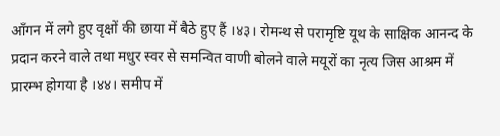आँगन में लगे हुए वृक्षों की छाया में बैठे हुए हैं ।४३। रोमन्थ से परामृष्टि यूथ के साक्षिक आनन्द के प्रदान करने वाले तथा मधुर स्वर से समन्वित वाणी बोलने वाले मयूरों का नृत्य जिस आश्रम में प्रारम्भ होगया है ।४४। समीप में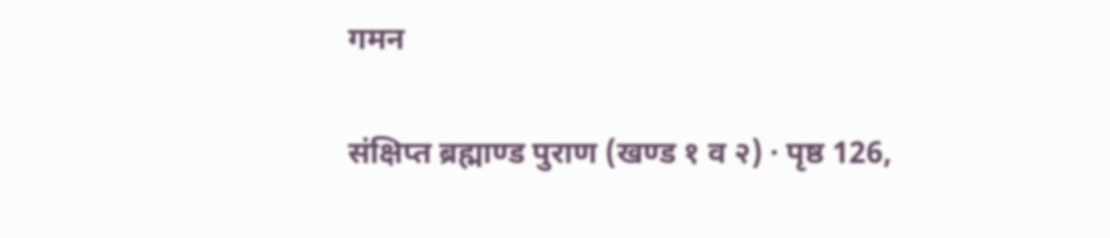गमन

संक्षिप्त ब्रह्माण्ड पुराण (खण्ड १ व २) · पृष्ठ 126,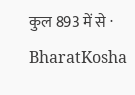कुल 893 में से · BharatKosha